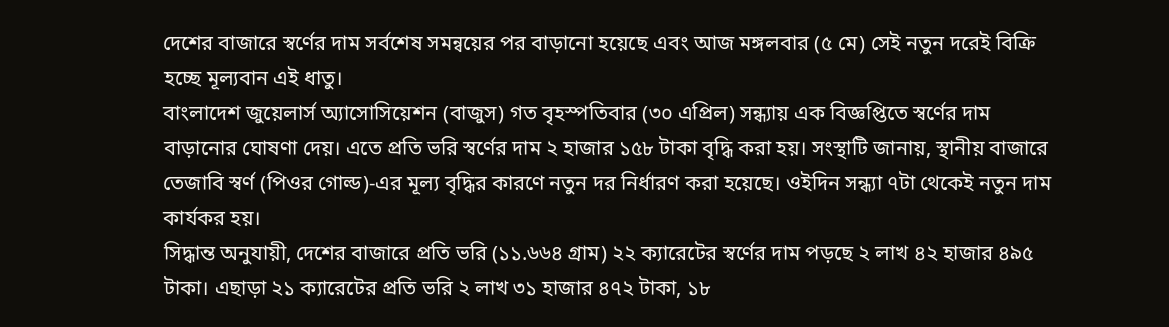দেশের বাজারে স্বর্ণের দাম সর্বশেষ সমন্বয়ের পর বাড়ানো হয়েছে এবং আজ মঙ্গলবার (৫ মে) সেই নতুন দরেই বিক্রি হচ্ছে মূল্যবান এই ধাতু।
বাংলাদেশ জুয়েলার্স অ্যাসোসিয়েশন (বাজুস) গত বৃহস্পতিবার (৩০ এপ্রিল) সন্ধ্যায় এক বিজ্ঞপ্তিতে স্বর্ণের দাম বাড়ানোর ঘোষণা দেয়। এতে প্রতি ভরি স্বর্ণের দাম ২ হাজার ১৫৮ টাকা বৃদ্ধি করা হয়। সংস্থাটি জানায়, স্থানীয় বাজারে তেজাবি স্বর্ণ (পিওর গোল্ড)-এর মূল্য বৃদ্ধির কারণে নতুন দর নির্ধারণ করা হয়েছে। ওইদিন সন্ধ্যা ৭টা থেকেই নতুন দাম কার্যকর হয়।
সিদ্ধান্ত অনুযায়ী, দেশের বাজারে প্রতি ভরি (১১.৬৬৪ গ্রাম) ২২ ক্যারেটের স্বর্ণের দাম পড়ছে ২ লাখ ৪২ হাজার ৪৯৫ টাকা। এছাড়া ২১ ক্যারেটের প্রতি ভরি ২ লাখ ৩১ হাজার ৪৭২ টাকা, ১৮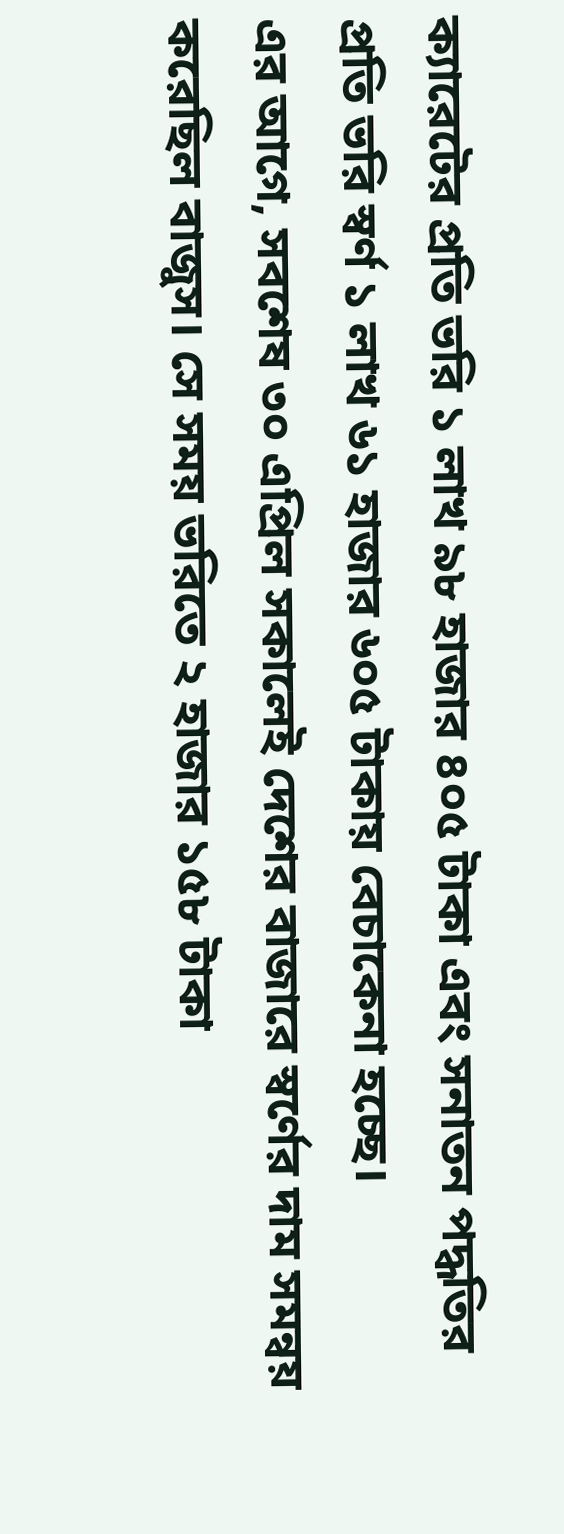ক্যারেটের প্রতি ভরি ১ লাখ ৯৮ হাজার ৪০৫ টাকা এবং সনাতন পদ্ধতির প্রতি ভরি স্বর্ণ ১ লাখ ৬১ হাজার ৬০৫ টাকায় বেচাকেনা হচ্ছে।
এর আগে, সবশেষ ৩০ এপ্রিল সকালেই দেশের বাজারে স্বর্ণের দাম সমন্বয় করেছিল বাজুস। সে সময় ভরিতে ২ হাজার ১৫৮ টাকা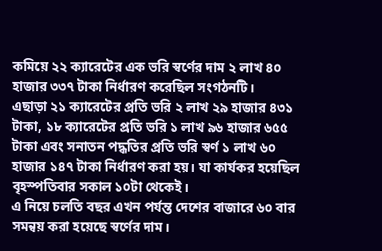কমিয়ে ২২ ক্যারেটের এক ভরি স্বর্ণের দাম ২ লাখ ৪০ হাজার ৩৩৭ টাকা নির্ধারণ করেছিল সংগঠনটি।
এছাড়া ২১ ক্যারেটের প্রতি ভরি ২ লাখ ২৯ হাজার ৪৩১ টাকা, ১৮ ক্যারেটের প্রতি ভরি ১ লাখ ৯৬ হাজার ৬৫৫ টাকা এবং সনাতন পদ্ধতির প্রতি ভরি স্বর্ণ ১ লাখ ৬০ হাজার ১৪৭ টাকা নির্ধারণ করা হয়। যা কার্যকর হয়েছিল বৃহস্পতিবার সকাল ১০টা থেকেই।
এ নিয়ে চলতি বছর এখন পর্যন্ত দেশের বাজারে ৬০ বার সমন্বয় করা হয়েছে স্বর্ণের দাম।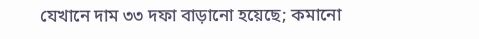যেখানে দাম ৩৩ দফা বাড়ানো হয়েছে; কমানো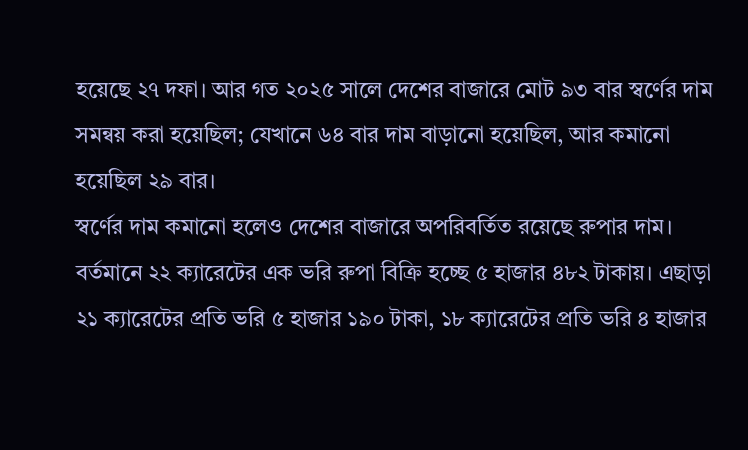হয়েছে ২৭ দফা। আর গত ২০২৫ সালে দেশের বাজারে মোট ৯৩ বার স্বর্ণের দাম সমন্বয় করা হয়েছিল; যেখানে ৬৪ বার দাম বাড়ানো হয়েছিল, আর কমানো হয়েছিল ২৯ বার।
স্বর্ণের দাম কমানো হলেও দেশের বাজারে অপরিবর্তিত রয়েছে রুপার দাম। বর্তমানে ২২ ক্যারেটের এক ভরি রুপা বিক্রি হচ্ছে ৫ হাজার ৪৮২ টাকায়। এছাড়া ২১ ক্যারেটের প্রতি ভরি ৫ হাজার ১৯০ টাকা, ১৮ ক্যারেটের প্রতি ভরি ৪ হাজার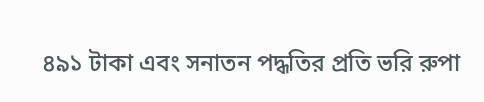৪৯১ টাকা এবং সনাতন পদ্ধতির প্রতি ভরি রুপা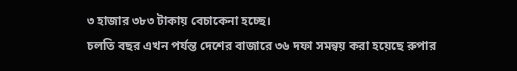৩ হাজার ৩৮৩ টাকায় বেচাকেনা হচ্ছে।
চলতি বছর এখন পর্যন্ত দেশের বাজারে ৩৬ দফা সমন্বয় করা হয়েছে রুপার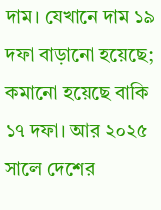দাম। যেখানে দাম ১৯ দফা বাড়ানো হয়েছে; কমানো হয়েছে বাকি ১৭ দফা। আর ২০২৫ সালে দেশের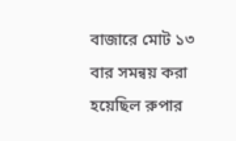বাজারে মোট ১৩ বার সমন্বয় করা হয়েছিল রুপার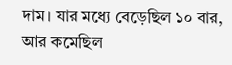দাম। যার মধ্যে বেড়েছিল ১০ বার, আর কমেছিল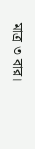মাত্র ৩ বার।